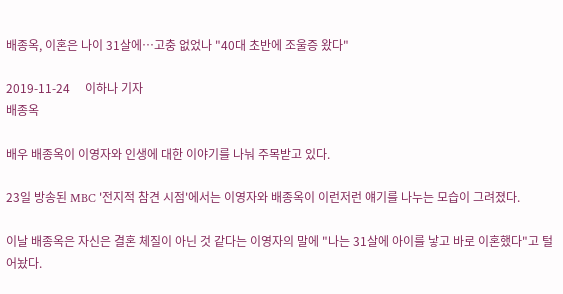배종옥, 이혼은 나이 31살에…고충 없었나 "40대 초반에 조울증 왔다"

2019-11-24     이하나 기자
배종옥

배우 배종옥이 이영자와 인생에 대한 이야기를 나눠 주목받고 있다.

23일 방송된 MBC '전지적 참견 시점'에서는 이영자와 배종옥이 이런저런 얘기를 나누는 모습이 그려졌다.

이날 배종옥은 자신은 결혼 체질이 아닌 것 같다는 이영자의 말에 "나는 31살에 아이를 낳고 바로 이혼했다"고 털어놨다.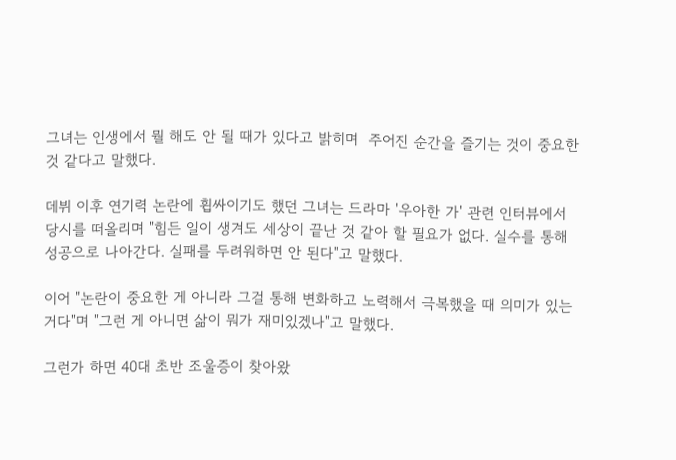그녀는 인생에서 뭘 해도 안 될 때가 있다고 밝히며  주어진 순간을 즐기는 것이 중요한 것 같다고 말했다.

데뷔 이후 연기력 논란에 휩싸이기도 했던 그녀는 드라마 '우아한 가' 관련 인터뷰에서 당시를 떠올리며 "힘든 일이 생겨도 세상이 끝난 것 같아 할 필요가 없다. 실수를 통해 성공으로 나아간다. 실패를 두려워하면 안 된다"고 말했다.

이어 "논란이 중요한 게 아니라 그걸 통해 변화하고 노력해서 극복했을 때 의미가 있는 거다"며 "그런 게 아니면 삶이 뭐가 재미있겠나"고 말했다.

그런가 하면 40대 초반 조울증이 찾아왔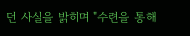던 사실을 밝히며 "수련을 통해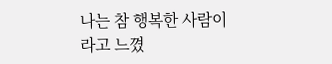나는 참 행복한 사람이라고 느꼈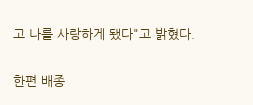고 나를 사랑하게 됐다"고 밝혔다.

한편 배종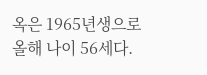옥은 1965년생으로 올해 나이 56세다.